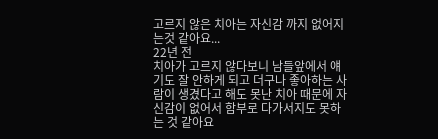고르지 않은 치아는 자신감 까지 없어지는것 같아요...
22년 전
치아가 고르지 않다보니 남들앞에서 얘기도 잘 안하게 되고 더구나 좋아하는 사람이 생겼다고 해도 못난 치아 때문에 자신감이 없어서 함부로 다가서지도 못하는 것 같아요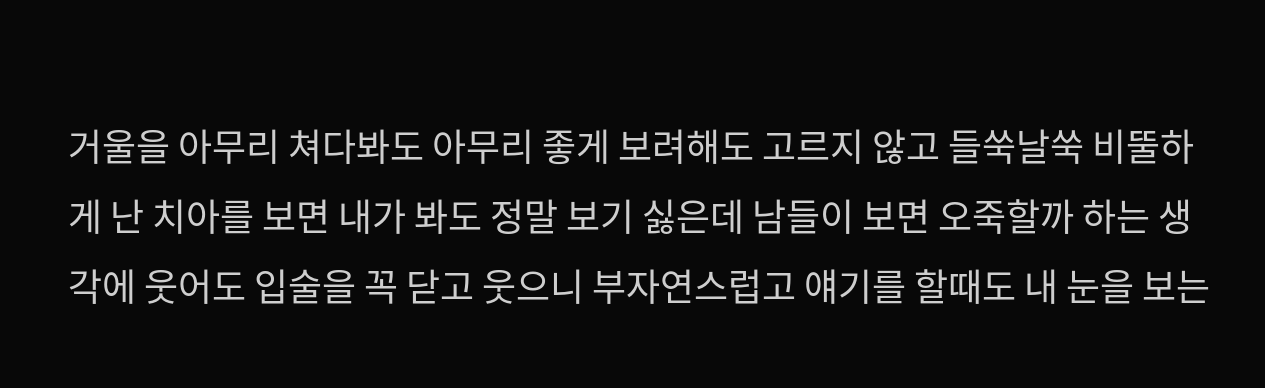거울을 아무리 쳐다봐도 아무리 좋게 보려해도 고르지 않고 들쑥날쑥 비뚤하게 난 치아를 보면 내가 봐도 정말 보기 싫은데 남들이 보면 오죽할까 하는 생각에 웃어도 입술을 꼭 닫고 웃으니 부자연스럽고 얘기를 할때도 내 눈을 보는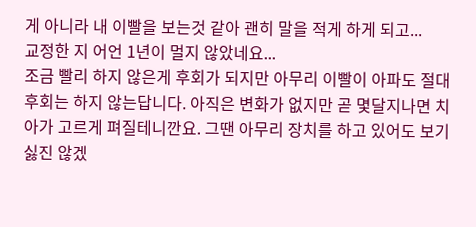게 아니라 내 이빨을 보는것 같아 괜히 말을 적게 하게 되고...
교정한 지 어언 1년이 멀지 않았네요...
조금 빨리 하지 않은게 후회가 되지만 아무리 이빨이 아파도 절대 후회는 하지 않는답니다. 아직은 변화가 없지만 곧 몇달지나면 치아가 고르게 펴질테니깐요. 그땐 아무리 장치를 하고 있어도 보기 싫진 않겠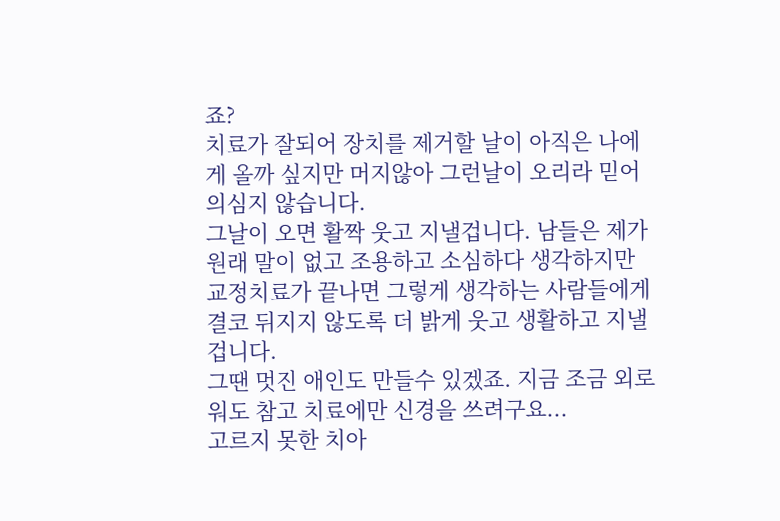죠?
치료가 잘되어 장치를 제거할 날이 아직은 나에게 올까 싶지만 머지않아 그런날이 오리라 믿어 의심지 않습니다.
그날이 오면 활짝 웃고 지낼겁니다. 남들은 제가 원래 말이 없고 조용하고 소심하다 생각하지만 교정치료가 끝나면 그렇게 생각하는 사람들에게 결코 뒤지지 않도록 더 밝게 웃고 생활하고 지낼겁니다.
그땐 멋진 애인도 만들수 있겠죠. 지금 조금 외로워도 참고 치료에만 신경을 쓰려구요...
고르지 못한 치아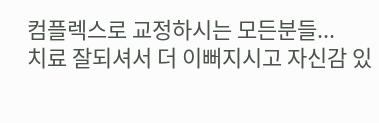컴플렉스로 교정하시는 모든분들...
치료 잘되셔서 더 이뻐지시고 자신감 있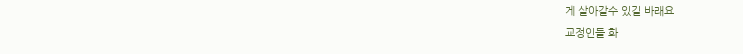게 살아갈수 있길 바래요
교정인들 화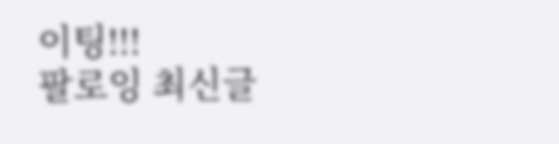이팅!!!
팔로잉 최신글